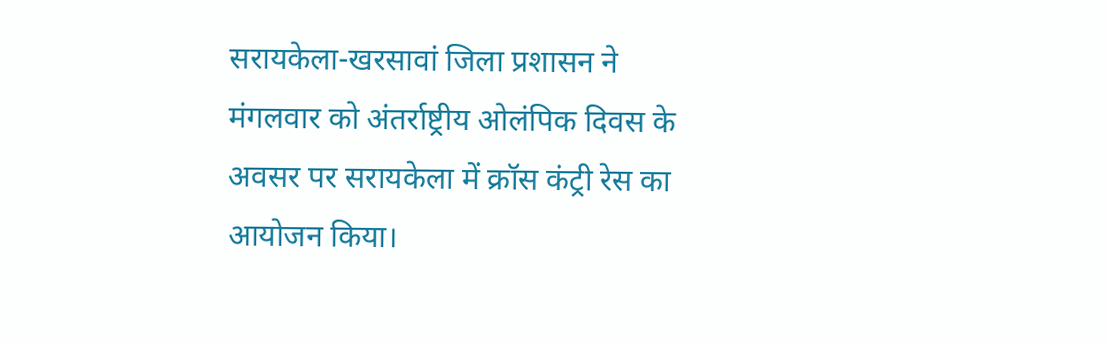सरायकेला-खरसावां जिला प्रशासन ने मंगलवार को अंतर्राष्ट्रीय ओलंपिक दिवस के अवसर पर सरायकेला में क्रॉस कंट्री रेस का आयोजन किया।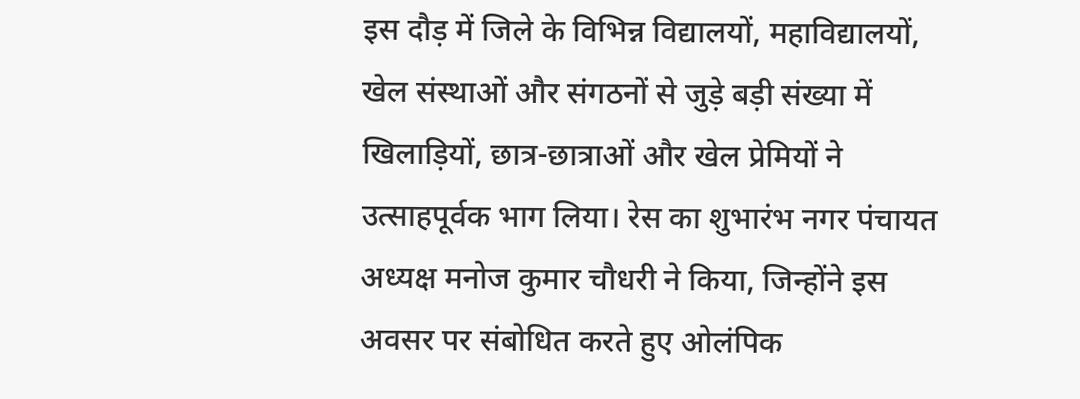इस दौड़ में जिले के विभिन्न विद्यालयों, महाविद्यालयों, खेल संस्थाओं और संगठनों से जुड़े बड़ी संख्या में खिलाड़ियों, छात्र-छात्राओं और खेल प्रेमियों ने उत्साहपूर्वक भाग लिया। रेस का शुभारंभ नगर पंचायत अध्यक्ष मनोज कुमार चौधरी ने किया, जिन्होंने इस अवसर पर संबोधित करते हुए ओलंपिक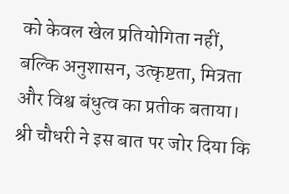को केवल खेल प्रतियोगिता नहीं, बल्कि अनुशासन, उत्कृष्टता, मित्रता और विश्व बंधुत्व का प्रतीक बताया। श्री चौधरी ने इस बात पर जोर दिया कि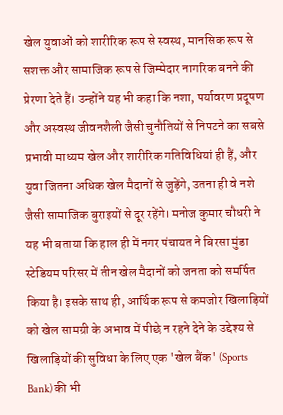खेल युवाओं को शारीरिक रूप से स्वस्थ, मानसिक रूप से सशक्त और सामाजिक रूप से जिम्मेदार नागरिक बनने की प्रेरणा देते हैं। उन्होंने यह भी कहा कि नशा, पर्यावरण प्रदूषण और अस्वस्थ जीवनशैली जैसी चुनौतियों से निपटने का सबसे प्रभावी माध्यम खेल और शारीरिक गतिविधियां ही हैं, और युवा जितना अधिक खेल मैदानों से जुड़ेंगे, उतना ही वे नशे जैसी सामाजिक बुराइयों से दूर रहेंगे। मनोज कुमार चौधरी ने यह भी बताया कि हाल ही में नगर पंचायत ने बिरसा मुंडा स्टेडियम परिसर में तीन खेल मैदानों को जनता को समर्पित किया है। इसके साथ ही, आर्थिक रूप से कमजोर खिलाड़ियों को खेल सामग्री के अभाव में पीछे न रहने देने के उद्देश्य से खिलाड़ियों की सुविधा के लिए एक 'खेल बैंक' (Sports Bank) की भी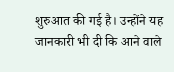शुरुआत की गई है। उन्होंने यह जानकारी भी दी कि आने वाले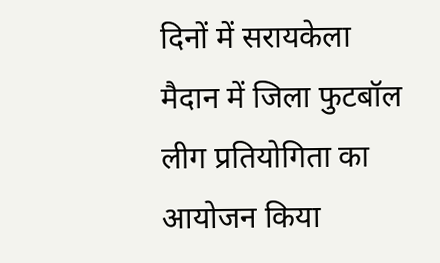दिनों में सरायकेला मैदान में जिला फुटबॉल लीग प्रतियोगिता का आयोजन किया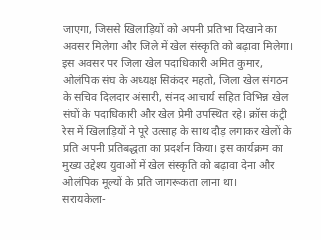जाएगा, जिससे खिलाड़ियों को अपनी प्रतिभा दिखाने का अवसर मिलेगा और जिले में खेल संस्कृति को बढ़ावा मिलेगा। इस अवसर पर जिला खेल पदाधिकारी अमित कुमार, ओलंपिक संघ के अध्यक्ष सिकंदर महतो, जिला खेल संगठन के सचिव दिलदार अंसारी, संनद आचार्य सहित विभिन्न खेल संघों के पदाधिकारी और खेल प्रेमी उपस्थित रहे। क्रॉस कंट्री रेस में खिलाड़ियों ने पूरे उत्साह के साथ दौड़ लगाकर खेलों के प्रति अपनी प्रतिबद्धता का प्रदर्शन किया। इस कार्यक्रम का मुख्य उद्देश्य युवाओं में खेल संस्कृति को बढ़ावा देना और ओलंपिक मूल्यों के प्रति जागरूकता लाना था।
सरायकेला-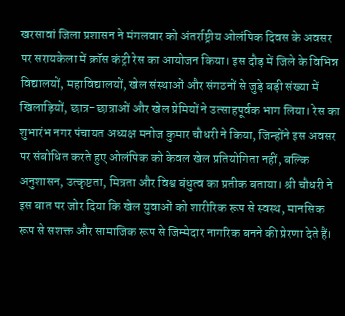खरसावां जिला प्रशासन ने मंगलवार को अंतर्राष्ट्रीय ओलंपिक दिवस के अवसर पर सरायकेला में क्रॉस कंट्री रेस का आयोजन किया। इस दौड़ में जिले के विभिन्न विद्यालयों, महाविद्यालयों, खेल संस्थाओं और संगठनों से जुड़े बड़ी संख्या में खिलाड़ियों, छात्र-छात्राओं और खेल प्रेमियों ने उत्साहपूर्वक भाग लिया। रेस का शुभारंभ नगर पंचायत अध्यक्ष मनोज कुमार चौधरी ने किया, जिन्होंने इस अवसर पर संबोधित करते हुए ओलंपिक को केवल खेल प्रतियोगिता नहीं, बल्कि अनुशासन, उत्कृष्टता, मित्रता और विश्व बंधुत्व का प्रतीक बताया। श्री चौधरी ने
इस बात पर जोर दिया कि खेल युवाओं को शारीरिक रूप से स्वस्थ, मानसिक रूप से सशक्त और सामाजिक रूप से जिम्मेदार नागरिक बनने की प्रेरणा देते हैं।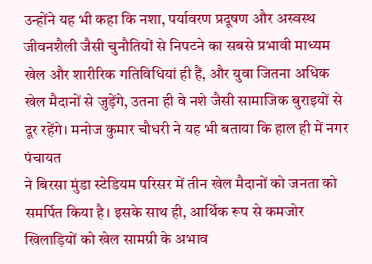उन्होंने यह भी कहा कि नशा, पर्यावरण प्रदूषण और अस्वस्थ जीवनशैली जैसी चुनौतियों से निपटने का सबसे प्रभावी माध्यम खेल और शारीरिक गतिविधियां ही हैं, और युवा जितना अधिक खेल मैदानों से जुड़ेंगे, उतना ही वे नशे जैसी सामाजिक बुराइयों से दूर रहेंगे। मनोज कुमार चौधरी ने यह भी बताया कि हाल ही में नगर पंचायत
ने बिरसा मुंडा स्टेडियम परिसर में तीन खेल मैदानों को जनता को समर्पित किया है। इसके साथ ही, आर्थिक रूप से कमजोर खिलाड़ियों को खेल सामग्री के अभाव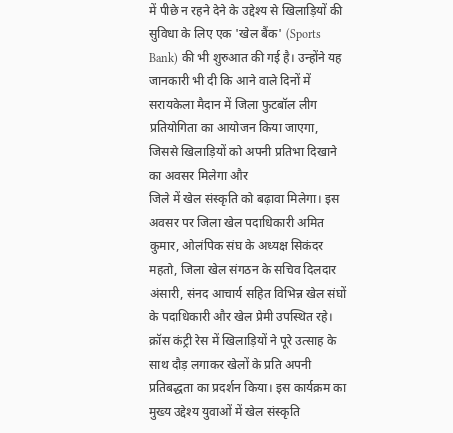में पीछे न रहने देने के उद्देश्य से खिलाड़ियों की सुविधा के लिए एक 'खेल बैंक' (Sports Bank) की भी शुरुआत की गई है। उन्होंने यह जानकारी भी दी कि आने वाले दिनों में सरायकेला मैदान में जिला फुटबॉल लीग प्रतियोगिता का आयोजन किया जाएगा, जिससे खिलाड़ियों को अपनी प्रतिभा दिखाने का अवसर मिलेगा और
जिले में खेल संस्कृति को बढ़ावा मिलेगा। इस अवसर पर जिला खेल पदाधिकारी अमित कुमार, ओलंपिक संघ के अध्यक्ष सिकंदर महतो, जिला खेल संगठन के सचिव दिलदार अंसारी, संनद आचार्य सहित विभिन्न खेल संघों के पदाधिकारी और खेल प्रेमी उपस्थित रहे। क्रॉस कंट्री रेस में खिलाड़ियों ने पूरे उत्साह के साथ दौड़ लगाकर खेलों के प्रति अपनी प्रतिबद्धता का प्रदर्शन किया। इस कार्यक्रम का मुख्य उद्देश्य युवाओं में खेल संस्कृति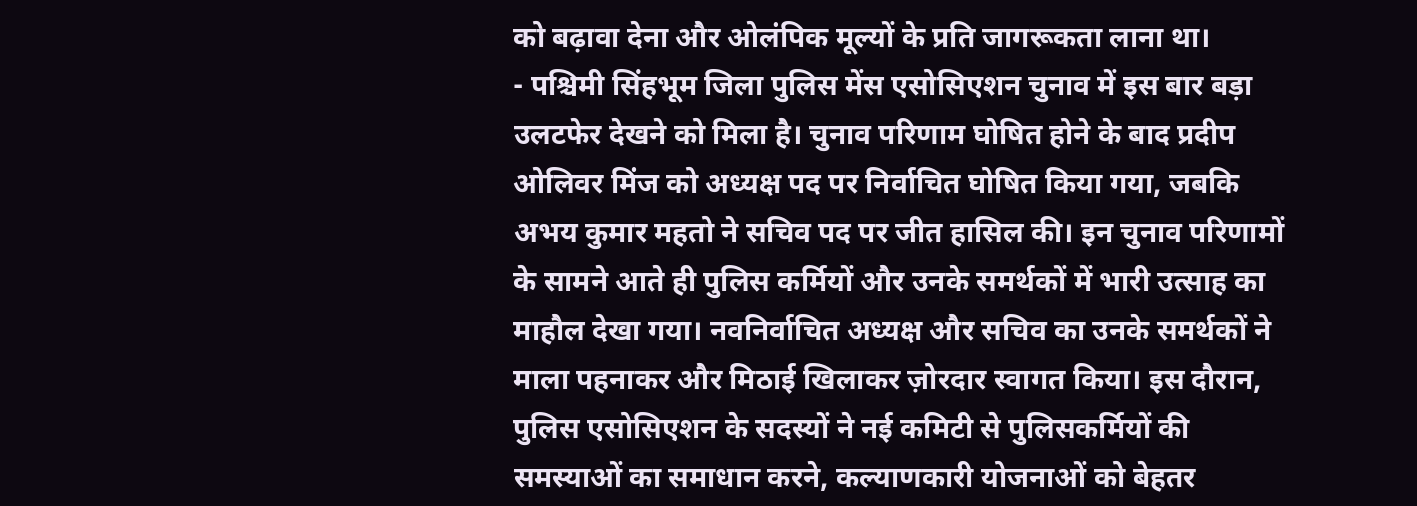को बढ़ावा देना और ओलंपिक मूल्यों के प्रति जागरूकता लाना था।
- पश्चिमी सिंहभूम जिला पुलिस मेंस एसोसिएशन चुनाव में इस बार बड़ा उलटफेर देखने को मिला है। चुनाव परिणाम घोषित होने के बाद प्रदीप ओलिवर मिंज को अध्यक्ष पद पर निर्वाचित घोषित किया गया, जबकि अभय कुमार महतो ने सचिव पद पर जीत हासिल की। इन चुनाव परिणामों के सामने आते ही पुलिस कर्मियों और उनके समर्थकों में भारी उत्साह का माहौल देखा गया। नवनिर्वाचित अध्यक्ष और सचिव का उनके समर्थकों ने माला पहनाकर और मिठाई खिलाकर ज़ोरदार स्वागत किया। इस दौरान, पुलिस एसोसिएशन के सदस्यों ने नई कमिटी से पुलिसकर्मियों की समस्याओं का समाधान करने, कल्याणकारी योजनाओं को बेहतर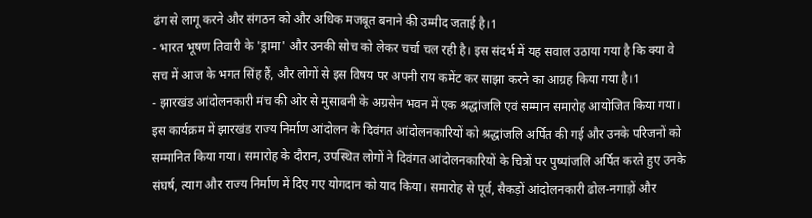ढंग से लागू करने और संगठन को और अधिक मजबूत बनाने की उम्मीद जताई है।1
- भारत भूषण तिवारी के 'ड्रामा' और उनकी सोच को लेकर चर्चा चल रही है। इस संदर्भ में यह सवाल उठाया गया है कि क्या वे सच में आज के भगत सिंह हैं, और लोगों से इस विषय पर अपनी राय कमेंट कर साझा करने का आग्रह किया गया है।1
- झारखंड आंदोलनकारी मंच की ओर से मुसाबनी के अग्रसेन भवन में एक श्रद्धांजलि एवं सम्मान समारोह आयोजित किया गया। इस कार्यक्रम में झारखंड राज्य निर्माण आंदोलन के दिवंगत आंदोलनकारियों को श्रद्धांजलि अर्पित की गई और उनके परिजनों को सम्मानित किया गया। समारोह के दौरान, उपस्थित लोगों ने दिवंगत आंदोलनकारियों के चित्रों पर पुष्पांजलि अर्पित करते हुए उनके संघर्ष, त्याग और राज्य निर्माण में दिए गए योगदान को याद किया। समारोह से पूर्व, सैकड़ों आंदोलनकारी ढोल-नगाड़ों और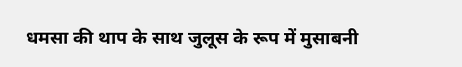धमसा की थाप के साथ जुलूस के रूप में मुसाबनी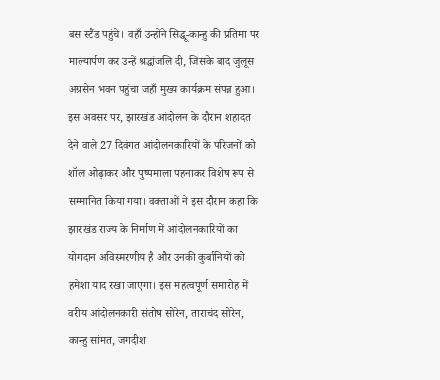बस स्टैंड पहुंचे। वहाँ उन्होंने सिद्धू-कान्हु की प्रतिमा पर माल्यार्पण कर उन्हें श्रद्धांजलि दी, जिसके बाद जुलूस अग्रसेन भवन पहुंचा जहाँ मुख्य कार्यक्रम संपन्न हुआ। इस अवसर पर, झारखंड आंदोलन के दौरान शहादत देने वाले 27 दिवंगत आंदोलनकारियों के परिजनों को शॉल ओढ़ाकर और पुष्पमाला पहनाकर विशेष रूप से सम्मानित किया गया। वक्ताओं ने इस दौरान कहा कि झारखंड राज्य के निर्माण में आंदोलनकारियों का योगदान अविस्मरणीय है और उनकी कुर्बानियों को हमेशा याद रखा जाएगा। इस महत्वपूर्ण समारोह में वरीय आंदोलनकारी संतोष सोरेन, ताराचंद सोरेन, कान्हु सांमत, जगदीश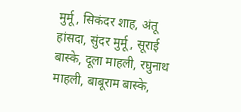मुर्मू, सिकंदर शाह, अंतू हांसदा, सुंदर मुर्मू, सूराई बास्के, दूला माहली, रघुनाथ माहली, बाबूराम बास्के,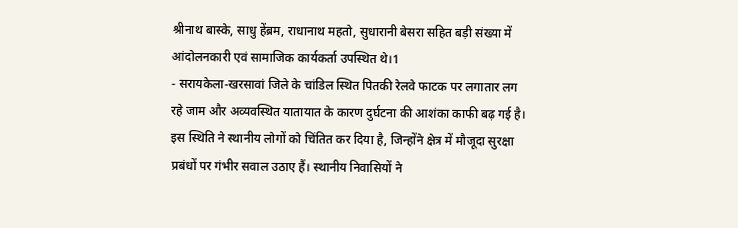श्रीनाथ बास्के, साधु हेंब्रम, राधानाथ महतो, सुधारानी बेसरा सहित बड़ी संख्या में आंदोलनकारी एवं सामाजिक कार्यकर्ता उपस्थित थे।1
- सरायकेला-खरसावां जिले के चांडिल स्थित पितकी रेलवे फाटक पर लगातार लग रहे जाम और अव्यवस्थित यातायात के कारण दुर्घटना की आशंका काफी बढ़ गई है। इस स्थिति ने स्थानीय लोगों को चिंतित कर दिया है, जिन्होंने क्षेत्र में मौजूदा सुरक्षा प्रबंधों पर गंभीर सवाल उठाए हैं। स्थानीय निवासियों ने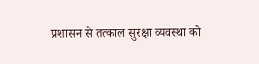प्रशासन से तत्काल सुरक्षा व्यवस्था को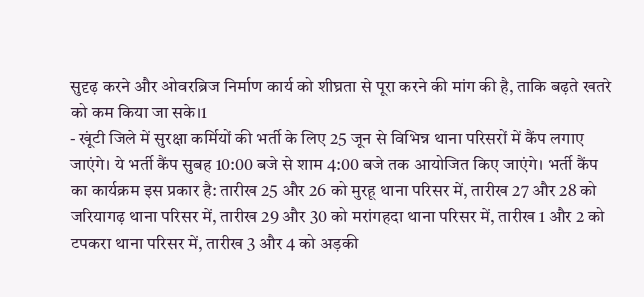सुदृढ़ करने और ओवरब्रिज निर्माण कार्य को शीघ्रता से पूरा करने की मांग की है, ताकि बढ़ते खतरे को कम किया जा सके।1
- खूंटी जिले में सुरक्षा कर्मियों की भर्ती के लिए 25 जून से विभिन्न थाना परिसरों में कैंप लगाए जाएंगे। ये भर्ती कैंप सुबह 10:00 बजे से शाम 4:00 बजे तक आयोजित किए जाएंगे। भर्ती कैंप का कार्यक्रम इस प्रकार है: तारीख 25 और 26 को मुरहू थाना परिसर में, तारीख 27 और 28 को जरियागढ़ थाना परिसर में, तारीख 29 और 30 को मरांगहदा थाना परिसर में, तारीख 1 और 2 को टपकरा थाना परिसर में, तारीख 3 और 4 को अड़की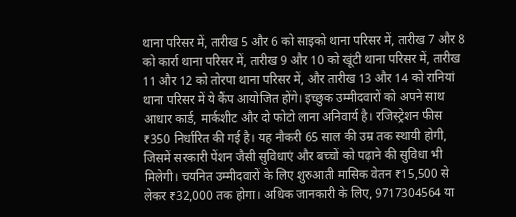थाना परिसर में, तारीख 5 और 6 को साइको थाना परिसर में, तारीख 7 और 8 को कार्रा थाना परिसर में, तारीख 9 और 10 को खूंटी थाना परिसर में, तारीख 11 और 12 को तोरपा थाना परिसर में, और तारीख 13 और 14 को रानियां थाना परिसर में ये कैंप आयोजित होंगे। इच्छुक उम्मीदवारों को अपने साथ आधार कार्ड, मार्कशीट और दो फोटो लाना अनिवार्य है। रजिस्ट्रेशन फीस ₹350 निर्धारित की गई है। यह नौकरी 65 साल की उम्र तक स्थायी होगी, जिसमें सरकारी पेंशन जैसी सुविधाएं और बच्चों को पढ़ाने की सुविधा भी मिलेगी। चयनित उम्मीदवारों के लिए शुरुआती मासिक वेतन ₹15,500 से लेकर ₹32,000 तक होगा। अधिक जानकारी के लिए, 9717304564 या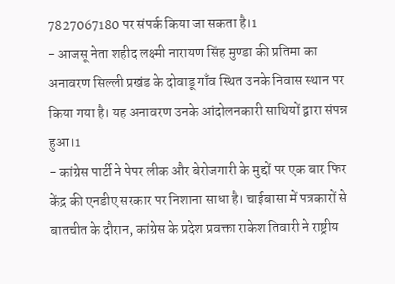7827067180 पर संपर्क किया जा सकता है।1
- आजसू नेता शहीद लक्ष्मी नारायण सिंह मुण्डा की प्रतिमा का अनावरण सिल्ली प्रखंड के दोवाडू गाँव स्थित उनके निवास स्थान पर किया गया है। यह अनावरण उनके आंदोलनकारी साथियों द्वारा संपन्न हुआ।1
- कांग्रेस पार्टी ने पेपर लीक और बेरोजगारी के मुद्दों पर एक बार फिर केंद्र की एनडीए सरकार पर निशाना साधा है। चाईबासा में पत्रकारों से बातचीत के दौरान, कांग्रेस के प्रदेश प्रवक्ता राकेश तिवारी ने राष्ट्रीय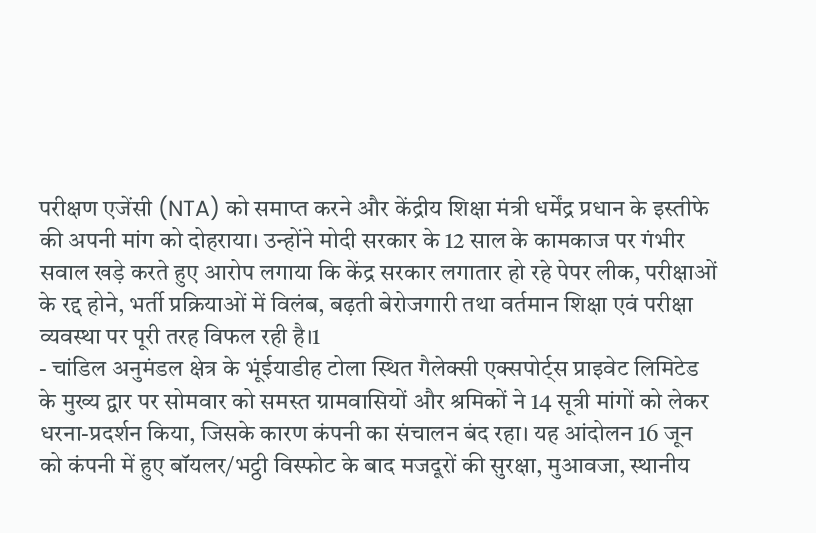परीक्षण एजेंसी (NTA) को समाप्त करने और केंद्रीय शिक्षा मंत्री धर्मेंद्र प्रधान के इस्तीफे की अपनी मांग को दोहराया। उन्होंने मोदी सरकार के 12 साल के कामकाज पर गंभीर सवाल खड़े करते हुए आरोप लगाया कि केंद्र सरकार लगातार हो रहे पेपर लीक, परीक्षाओं के रद्द होने, भर्ती प्रक्रियाओं में विलंब, बढ़ती बेरोजगारी तथा वर्तमान शिक्षा एवं परीक्षा व्यवस्था पर पूरी तरह विफल रही है।1
- चांडिल अनुमंडल क्षेत्र के भूंईयाडीह टोला स्थित गैलेक्सी एक्सपोर्ट्स प्राइवेट लिमिटेड के मुख्य द्वार पर सोमवार को समस्त ग्रामवासियों और श्रमिकों ने 14 सूत्री मांगों को लेकर धरना-प्रदर्शन किया, जिसके कारण कंपनी का संचालन बंद रहा। यह आंदोलन 16 जून को कंपनी में हुए बॉयलर/भट्ठी विस्फोट के बाद मजदूरों की सुरक्षा, मुआवजा, स्थानीय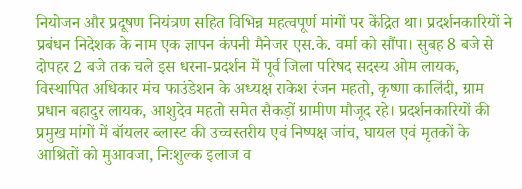नियोजन और प्रदूषण नियंत्रण सहित विभिन्न महत्वपूर्ण मांगों पर केंद्रित था। प्रदर्शनकारियों ने प्रबंधन निदेशक के नाम एक ज्ञापन कंपनी मैनेजर एस.के. वर्मा को सौंपा। सुबह 8 बजे से दोपहर 2 बजे तक चले इस धरना-प्रदर्शन में पूर्व जिला परिषद सदस्य ओम लायक, विस्थापित अधिकार मंच फाउंडेशन के अध्यक्ष राकेश रंजन महतो, कृष्णा कालिंदी, ग्राम प्रधान बहादुर लायक, आशुदेव महतो समेत सैकड़ों ग्रामीण मौजूद रहे। प्रदर्शनकारियों की प्रमुख मांगों में बॉयलर ब्लास्ट की उच्चस्तरीय एवं निष्पक्ष जांच, घायल एवं मृतकों के आश्रितों को मुआवजा, निःशुल्क इलाज व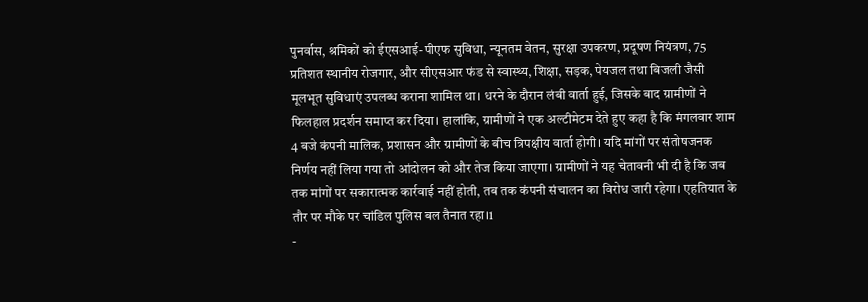पुनर्वास, श्रमिकों को ईएसआई-पीएफ सुविधा, न्यूनतम वेतन, सुरक्षा उपकरण, प्रदूषण नियंत्रण, 75 प्रतिशत स्थानीय रोजगार, और सीएसआर फंड से स्वास्थ्य, शिक्षा, सड़क, पेयजल तथा बिजली जैसी मूलभूत सुविधाएं उपलब्ध कराना शामिल था। धरने के दौरान लंबी वार्ता हुई, जिसके बाद ग्रामीणों ने फिलहाल प्रदर्शन समाप्त कर दिया। हालांकि, ग्रामीणों ने एक अल्टीमेटम देते हुए कहा है कि मंगलवार शाम 4 बजे कंपनी मालिक, प्रशासन और ग्रामीणों के बीच त्रिपक्षीय वार्ता होगी। यदि मांगों पर संतोषजनक निर्णय नहीं लिया गया तो आंदोलन को और तेज किया जाएगा। ग्रामीणों ने यह चेतावनी भी दी है कि जब तक मांगों पर सकारात्मक कार्रवाई नहीं होती, तब तक कंपनी संचालन का विरोध जारी रहेगा। एहतियात के तौर पर मौके पर चांडिल पुलिस बल तैनात रहा।1
-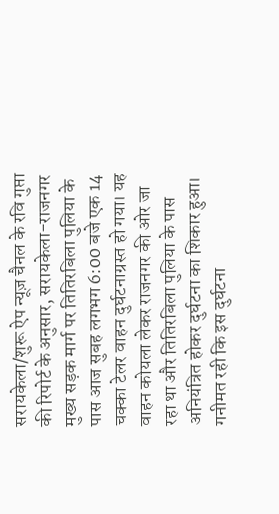सरायकेला/शुरू ऐप न्यूज़ चैनल के रवि गुप्ता की रिपोर्ट के अनुसार, सरायकेला-राजनगर मुख्य सड़क मार्ग पर तितिरबिला पुलिया के पास आज सुबह लगभग 6:00 बजे एक 14 चक्का टेलर वाहन दुर्घटनाग्रस्त हो गया। यह वाहन कोयला लेकर राजनगर की ओर जा रहा था और तितिरबिला पुलिया के पास अनियंत्रित होकर दुर्घटना का शिकार हुआ। गनीमत रही कि इस दुर्घटना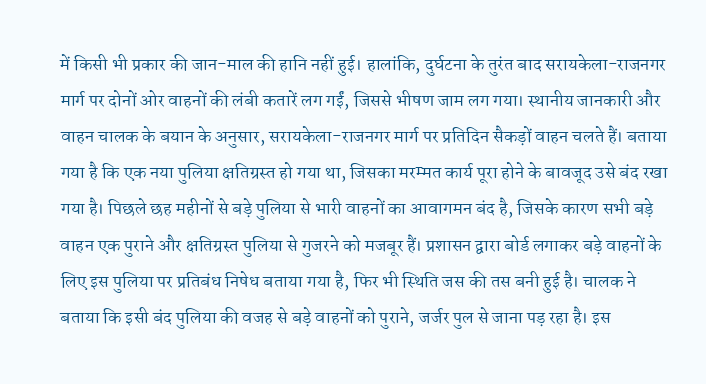में किसी भी प्रकार की जान-माल की हानि नहीं हुई। हालांकि, दुर्घटना के तुरंत बाद सरायकेला-राजनगर मार्ग पर दोनों ओर वाहनों की लंबी कतारें लग गईं, जिससे भीषण जाम लग गया। स्थानीय जानकारी और वाहन चालक के बयान के अनुसार, सरायकेला-राजनगर मार्ग पर प्रतिदिन सैकड़ों वाहन चलते हैं। बताया गया है कि एक नया पुलिया क्षतिग्रस्त हो गया था, जिसका मरम्मत कार्य पूरा होने के बावजूद उसे बंद रखा गया है। पिछले छह महीनों से बड़े पुलिया से भारी वाहनों का आवागमन बंद है, जिसके कारण सभी बड़े वाहन एक पुराने और क्षतिग्रस्त पुलिया से गुजरने को मजबूर हैं। प्रशासन द्वारा बोर्ड लगाकर बड़े वाहनों के लिए इस पुलिया पर प्रतिबंध निषेध बताया गया है, फिर भी स्थिति जस की तस बनी हुई है। चालक ने बताया कि इसी बंद पुलिया की वजह से बड़े वाहनों को पुराने, जर्जर पुल से जाना पड़ रहा है। इस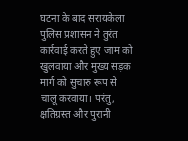घटना के बाद सरायकेला पुलिस प्रशासन ने तुरंत कार्रवाई करते हुए जाम को खुलवाया और मुख्य सड़क मार्ग को सुचारु रूप से चालू करवाया। परंतु, क्षतिग्रस्त और पुरानी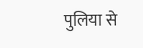पुलिया से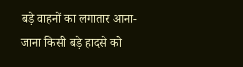बड़े वाहनों का लगातार आना-जाना किसी बड़े हादसे को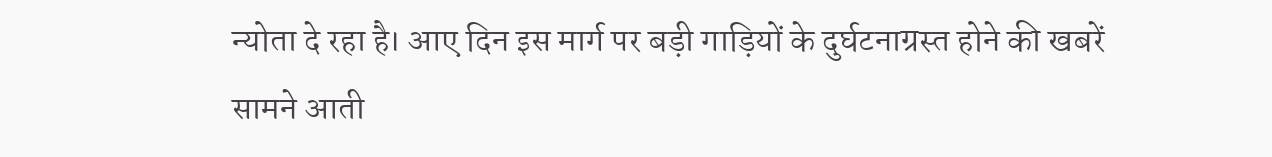न्योता दे रहा है। आए दिन इस मार्ग पर बड़ी गाड़ियों के दुर्घटनाग्रस्त होने की खबरें सामने आती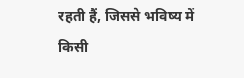रहती हैं, जिससे भविष्य में किसी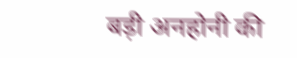बड़ी अनहोनी की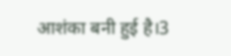आशंका बनी हुई है।3